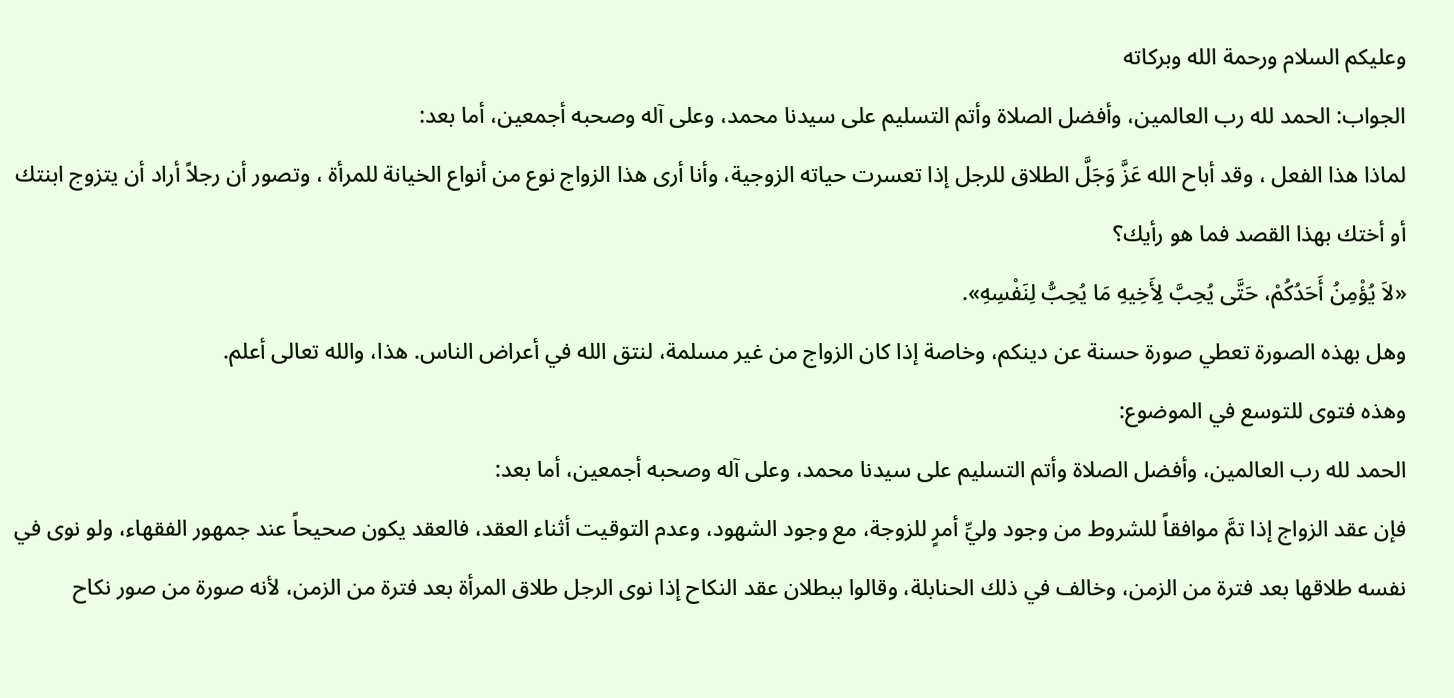وعليكم السلام ورحمة الله وبركاته
الجواب: الحمد لله رب العالمين، وأفضل الصلاة وأتم التسليم على سيدنا محمد، وعلى آله وصحبه أجمعين، أما بعد:
لماذا هذا الفعل ، وقد أباح الله عَزَّ وَجَلَّ الطلاق للرجل إذا تعسرت حياته الزوجية، وأنا أرى هذا الزواج نوع من أنواع الخيانة للمرأة ، وتصور أن رجلاً أراد أن يتزوج ابنتك أو أختك بهذا القصد فما هو رأيك؟
«لاَ يُؤْمِنُ أَحَدُكُمْ، حَتَّى يُحِبَّ لِأَخِيهِ مَا يُحِبُّ لِنَفْسِهِ».
وهل بهذه الصورة تعطي صورة حسنة عن دينكم، وخاصة إذا كان الزواج من غير مسلمة، لنتق الله في أعراض الناس. هذا، والله تعالى أعلم.
وهذه فتوى للتوسع في الموضوع:
الحمد لله رب العالمين، وأفضل الصلاة وأتم التسليم على سيدنا محمد، وعلى آله وصحبه أجمعين، أما بعد:
فإن عقد الزواج إذا تمَّ موافقاً للشروط من وجود وليِّ أمرٍ للزوجة، مع وجود الشهود، وعدم التوقيت أثناء العقد، فالعقد يكون صحيحاً عند جمهور الفقهاء، ولو نوى في نفسه طلاقها بعد فترة من الزمن، وخالف في ذلك الحنابلة، وقالوا ببطلان عقد النكاح إذا نوى الرجل طلاق المرأة بعد فترة من الزمن، لأنه صورة من صور نكاح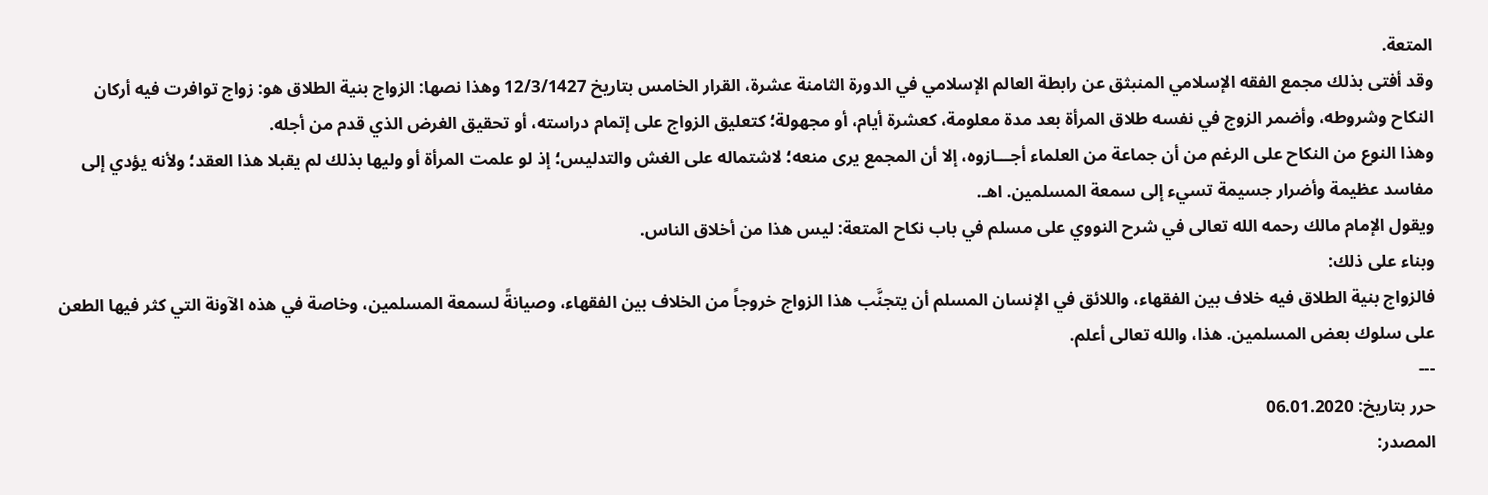المتعة.
وقد أفتى بذلك مجمع الفقه الإسلامي المنبثق عن رابطة العالم الإسلامي في الدورة الثامنة عشرة، القرار الخامس بتاريخ 12/3/1427 وهذا نصها: الزواج بنية الطلاق هو: زواج توافرت فيه أركان النكاح وشروطه، وأضمر الزوج في نفسه طلاق المرأة بعد مدة معلومة، كعشرة أيام، أو مجهولة؛ كتعليق الزواج على إتمام دراسته، أو تحقيق الغرض الذي قدم من أجله.
وهذا النوع من النكاح على الرغم من أن جماعة من العلماء أجـــازوه، إلا أن المجمع يرى منعه؛ لاشتماله على الغش والتدليس؛ إذ لو علمت المرأة أو وليها بذلك لم يقبلا هذا العقد؛ ولأنه يؤدي إلى مفاسد عظيمة وأضرار جسيمة تسيء إلى سمعة المسلمين. اهـ.
ويقول الإمام مالك رحمه الله تعالى في شرح النووي على مسلم في باب نكاح المتعة: ليس هذا من أخلاق الناس.
وبناء على ذلك:
فالزواج بنية الطلاق فيه خلاف بين الفقهاء، واللائق في الإنسان المسلم أن يتجنَّب هذا الزواج خروجاً من الخلاف بين الفقهاء، وصيانةً لسمعة المسلمين، وخاصة في هذه الآونة التي كثر فيها الطعن على سلوك بعض المسلمين. هذا، والله تعالى أعلم.
---
حرر بتاريخ: 06.01.2020
المصدر: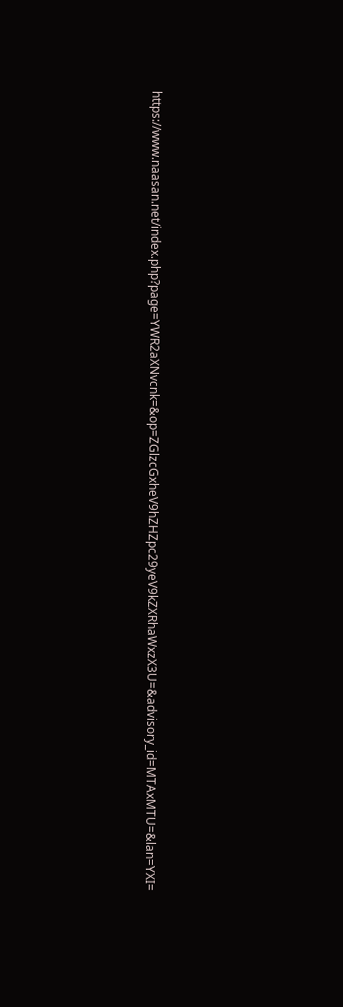https://www.naasan.net/index.php?page=YWR2aXNvcnk=&op=ZGlzcGxheV9hZHZpc29yeV9kZXRhaWxzX3U=&advisory_id=MTAxMTU=&lan=YXI=